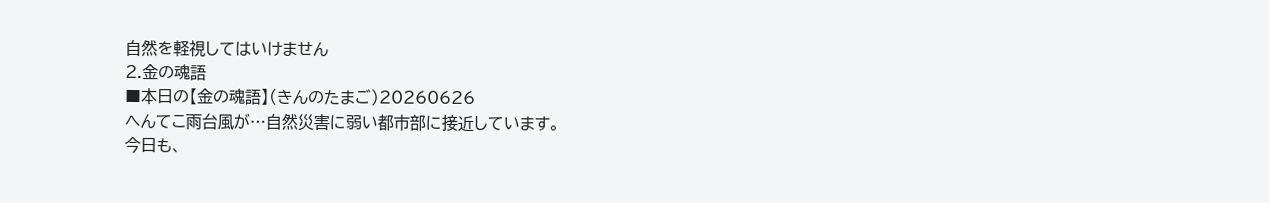自然を軽視してはいけません
2.金の魂語
■本日の【金の魂語】(きんのたまご)20260626
へんてこ雨台風が…自然災害に弱い都市部に接近しています。
今日も、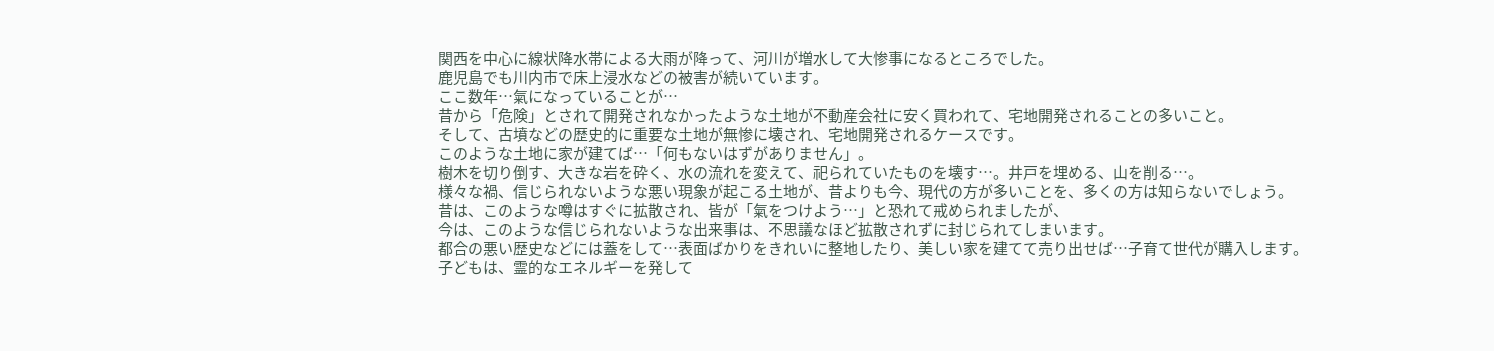関西を中心に線状降水帯による大雨が降って、河川が増水して大惨事になるところでした。
鹿児島でも川内市で床上浸水などの被害が続いています。
ここ数年…氣になっていることが…
昔から「危険」とされて開発されなかったような土地が不動産会社に安く買われて、宅地開発されることの多いこと。
そして、古墳などの歴史的に重要な土地が無惨に壊され、宅地開発されるケースです。
このような土地に家が建てば…「何もないはずがありません」。
樹木を切り倒す、大きな岩を砕く、水の流れを変えて、祀られていたものを壊す…。井戸を埋める、山を削る…。
様々な禍、信じられないような悪い現象が起こる土地が、昔よりも今、現代の方が多いことを、多くの方は知らないでしょう。
昔は、このような噂はすぐに拡散され、皆が「氣をつけよう…」と恐れて戒められましたが、
今は、このような信じられないような出来事は、不思議なほど拡散されずに封じられてしまいます。
都合の悪い歴史などには蓋をして…表面ばかりをきれいに整地したり、美しい家を建てて売り出せば…子育て世代が購入します。
子どもは、霊的なエネルギーを発して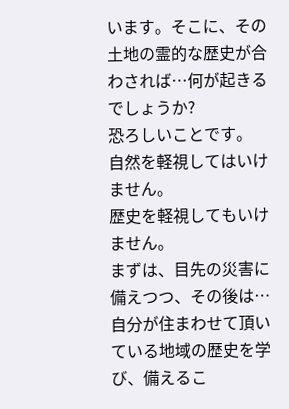います。そこに、その土地の霊的な歴史が合わされば…何が起きるでしょうか?
恐ろしいことです。
自然を軽視してはいけません。
歴史を軽視してもいけません。
まずは、目先の災害に備えつつ、その後は…自分が住まわせて頂いている地域の歴史を学び、備えるこ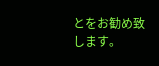とをお勧め致します。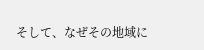そして、なぜその地域に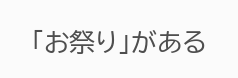「お祭り」がある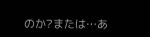のか?または…あ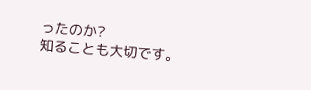ったのか?
知ることも大切です。